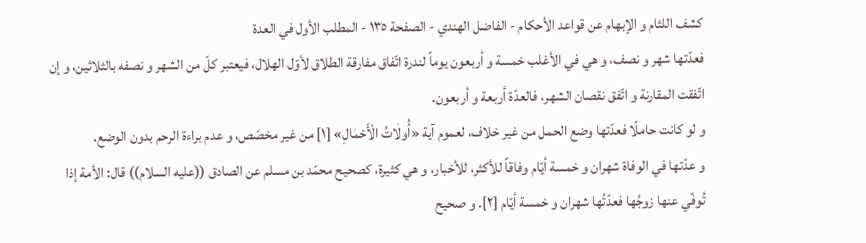كشف اللثام و الإبهام عن قواعد الأحكام - الفاضل الهندي - الصفحة ١٣٥ - المطلب الأول في العدة
فعدّتها شهر و نصف، و هي في الأغلب خمسة و أربعون يوماً لندرة اتّفاق مفارقة الطلاق لأوّل الهلال، فيعتبر كلّ من الشهر و نصفه بالثلاثين، و إن اتّفقت المقارنة و اتّفق نقصان الشهر، فالعدّة أربعة و أربعون.
و لو كانت حاملًا فعدّتها وضع الحمل من غير خلاف، لعموم آية «أُولٰاتُ الْأَحْمٰالِ» [١] من غير مخصّص، و عدم براءة الرحم بدون الوضع.
و عدّتها في الوفاة شهران و خمسة أيّام وفاقاً للأكثر، للأخبار، و هي كثيرة، كصحيح محمّد بن مسلم عن الصادق ((عليه السلام)) قال: الأمة إذا تُوفّي عنها زوجُها فعدّتُها شهران و خمسة أيّام [٢]. و صحيح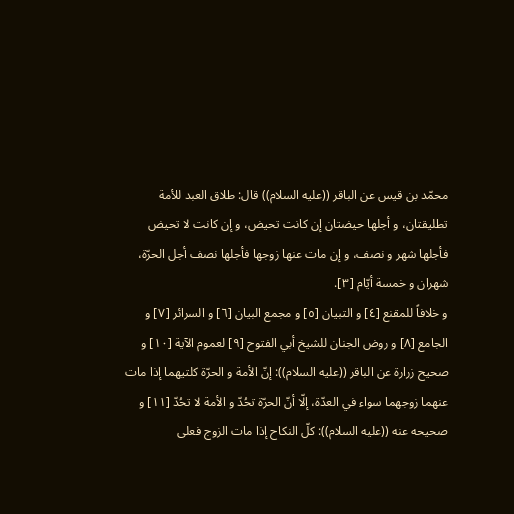محمّد بن قيس عن الباقر ((عليه السلام)) قال: طلاق العبد للأمة تطليقتان، و أجلها حيضتان إن كانت تحيض، و إن كانت لا تحيض فأجلها شهر و نصف، و إن مات عنها زوجها فأجلها نصف أجل الحرّة، شهران و خمسة أيّام [٣].
و خلافاً للمقنع [٤] و التبيان [٥] و مجمع البيان [٦] و السرائر [٧] و الجامع [٨] و روض الجنان للشيخ أبي الفتوح [٩] لعموم الآية [١٠] و صحيح زرارة عن الباقر ((عليه السلام)): إنّ الأمة و الحرّة كلتيهما إذا مات عنهما زوجهما سواء في العدّة، إلّا أنّ الحرّة تحُدّ و الأمة لا تحُدّ [١١] و صحيحه عنه ((عليه السلام)): كلّ النكاح إذا مات الزوج فعلى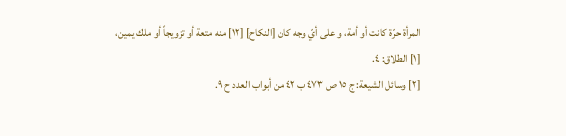المرأة حرّة كانت أو أمة، و على أيّ وجه كان [النكاح] [١٢] منه متعة أو تزويجاً أو ملك يمين،
[١] الطلاق: ٤.
[٢] وسائل الشيعة: ج ١٥ ص ٤٧٣ ب ٤٢ من أبواب العدد ح ٩.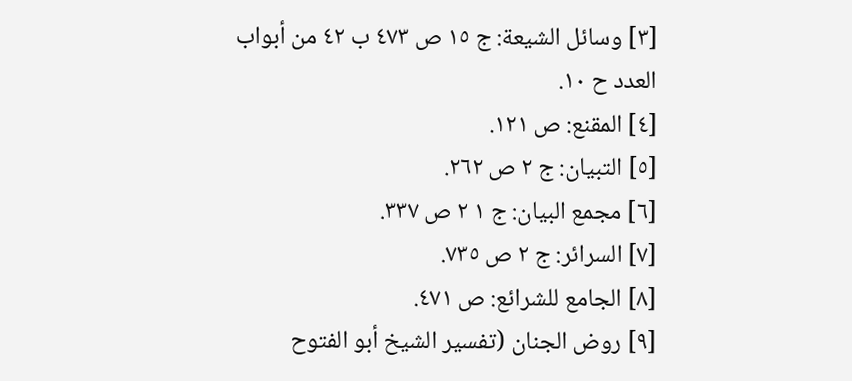[٣] وسائل الشيعة: ج ١٥ ص ٤٧٣ ب ٤٢ من أبواب العدد ح ١٠.
[٤] المقنع: ص ١٢١.
[٥] التبيان: ج ٢ ص ٢٦٢.
[٦] مجمع البيان: ج ١ ٢ ص ٣٣٧.
[٧] السرائر: ج ٢ ص ٧٣٥.
[٨] الجامع للشرائع: ص ٤٧١.
[٩] روض الجنان (تفسير الشيخ أبو الفتوح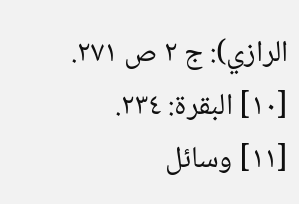الرازي): ج ٢ ص ٢٧١.
[١٠] البقرة: ٢٣٤.
[١١] وسائل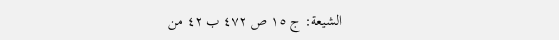الشيعة: ج ١٥ ص ٤٧٢ ب ٤٢ من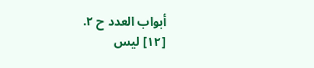أبواب العدد ح ٢.
[١٢] ليس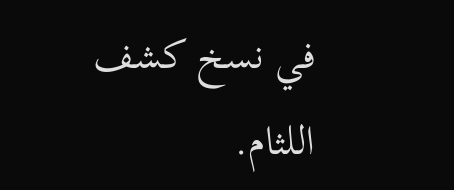في نسخ كشف اللثام.